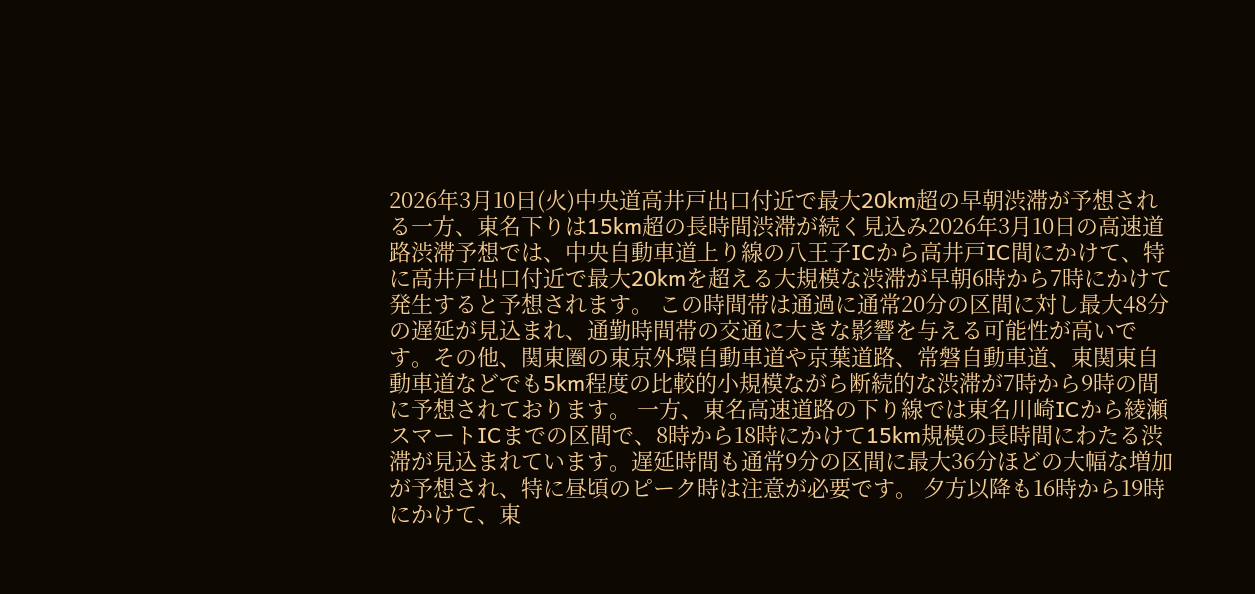2026年3月10日(火)中央道高井戸出口付近で最大20km超の早朝渋滞が予想される一方、東名下りは15km超の長時間渋滞が続く見込み2026年3月10日の高速道路渋滞予想では、中央自動車道上り線の八王子ICから高井戸IC間にかけて、特に高井戸出口付近で最大20kmを超える大規模な渋滞が早朝6時から7時にかけて発生すると予想されます。 この時間帯は通過に通常20分の区間に対し最大48分の遅延が見込まれ、通勤時間帯の交通に大きな影響を与える可能性が高いです。その他、関東圏の東京外環自動車道や京葉道路、常磐自動車道、東関東自動車道などでも5km程度の比較的小規模ながら断続的な渋滞が7時から9時の間に予想されております。 一方、東名高速道路の下り線では東名川崎ICから綾瀬スマートICまでの区間で、8時から18時にかけて15km規模の長時間にわたる渋滞が見込まれています。遅延時間も通常9分の区間に最大36分ほどの大幅な増加が予想され、特に昼頃のピーク時は注意が必要です。 夕方以降も16時から19時にかけて、東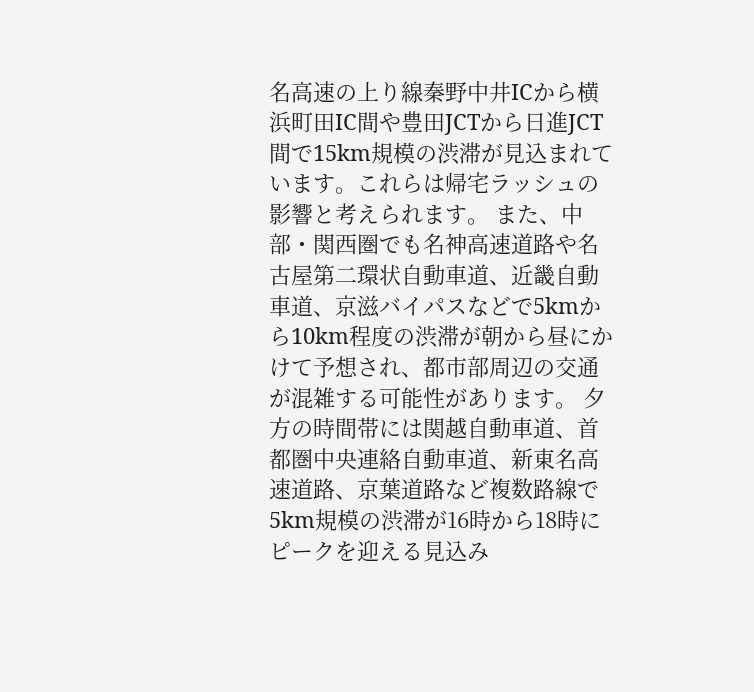名高速の上り線秦野中井ICから横浜町田IC間や豊田JCTから日進JCT間で15km規模の渋滞が見込まれています。これらは帰宅ラッシュの影響と考えられます。 また、中部・関西圏でも名神高速道路や名古屋第二環状自動車道、近畿自動車道、京滋バイパスなどで5kmから10km程度の渋滞が朝から昼にかけて予想され、都市部周辺の交通が混雑する可能性があります。 夕方の時間帯には関越自動車道、首都圏中央連絡自動車道、新東名高速道路、京葉道路など複数路線で5km規模の渋滞が16時から18時にピークを迎える見込み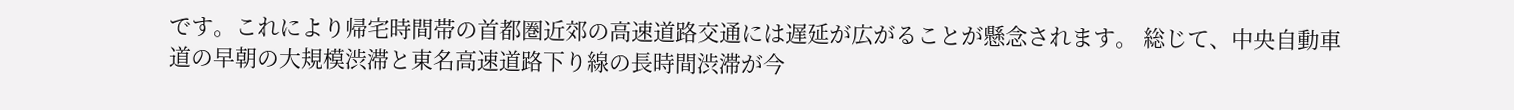です。これにより帰宅時間帯の首都圏近郊の高速道路交通には遅延が広がることが懸念されます。 総じて、中央自動車道の早朝の大規模渋滞と東名高速道路下り線の長時間渋滞が今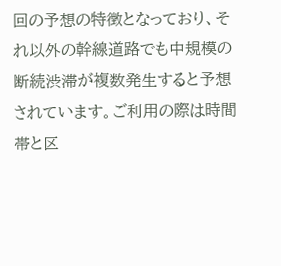回の予想の特徴となっており、それ以外の幹線道路でも中規模の断続渋滞が複数発生すると予想されています。ご利用の際は時間帯と区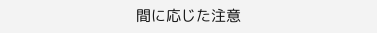間に応じた注意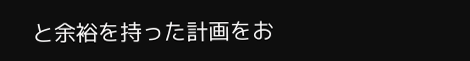と余裕を持った計画をお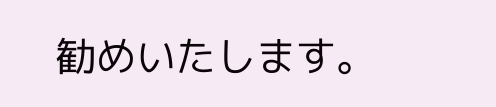勧めいたします。